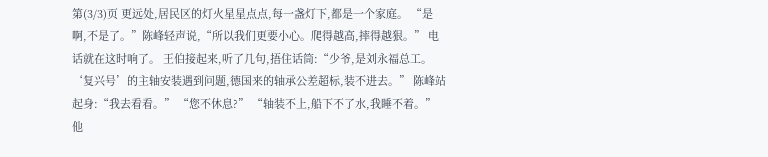第(3/3)页 更远处,居民区的灯火星星点点,每一盏灯下,都是一个家庭。 “是啊,不是了。”陈峰轻声说,“所以我们更要小心。爬得越高,摔得越狠。” 电话就在这时响了。 王伯接起来,听了几句,捂住话筒:“少爷,是刘永福总工。‘复兴号’的主轴安装遇到问题,德国来的轴承公差超标,装不进去。” 陈峰站起身:“我去看看。” “您不休息?” “轴装不上,船下不了水,我睡不着。” 他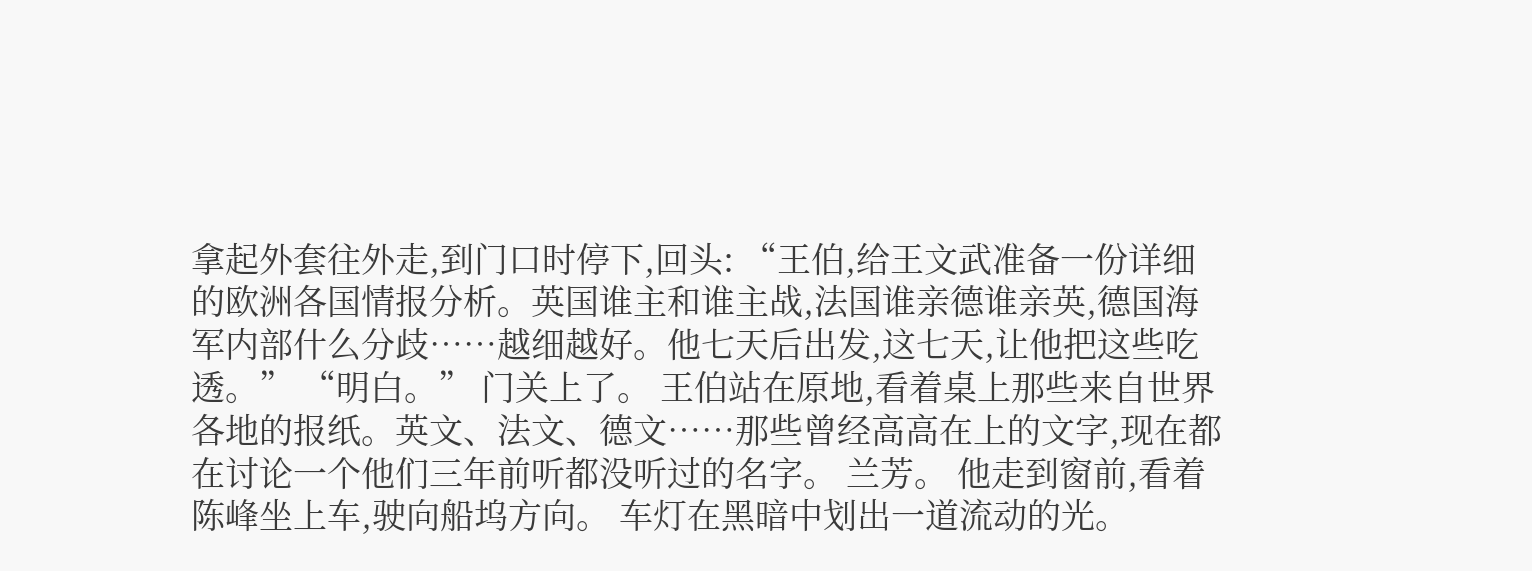拿起外套往外走,到门口时停下,回头: “王伯,给王文武准备一份详细的欧洲各国情报分析。英国谁主和谁主战,法国谁亲德谁亲英,德国海军内部什么分歧……越细越好。他七天后出发,这七天,让他把这些吃透。” “明白。” 门关上了。 王伯站在原地,看着桌上那些来自世界各地的报纸。英文、法文、德文……那些曾经高高在上的文字,现在都在讨论一个他们三年前听都没听过的名字。 兰芳。 他走到窗前,看着陈峰坐上车,驶向船坞方向。 车灯在黑暗中划出一道流动的光。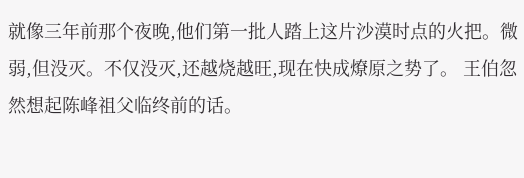就像三年前那个夜晚,他们第一批人踏上这片沙漠时点的火把。微弱,但没灭。不仅没灭,还越烧越旺,现在快成燎原之势了。 王伯忽然想起陈峰祖父临终前的话。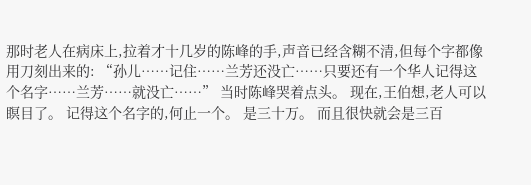那时老人在病床上,拉着才十几岁的陈峰的手,声音已经含糊不清,但每个字都像用刀刻出来的: “孙儿……记住……兰芳还没亡……只要还有一个华人记得这个名字……兰芳……就没亡……” 当时陈峰哭着点头。 现在,王伯想,老人可以瞑目了。 记得这个名字的,何止一个。 是三十万。 而且很快就会是三百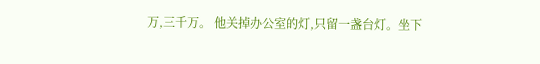万,三千万。 他关掉办公室的灯,只留一盏台灯。坐下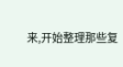来,开始整理那些复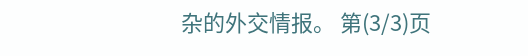杂的外交情报。 第(3/3)页